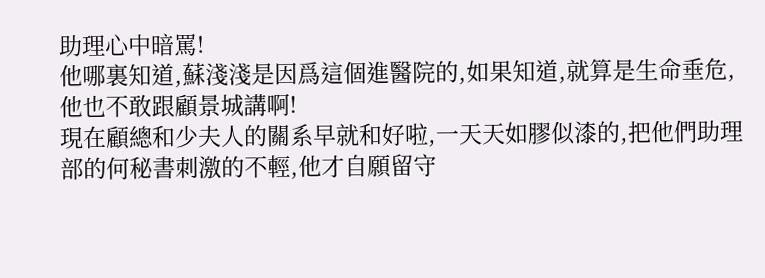助理心中暗罵!
他哪裏知道,蘇淺淺是因爲這個進醫院的,如果知道,就算是生命垂危,他也不敢跟顧景城講啊!
現在顧總和少夫人的關系早就和好啦,一天天如膠似漆的,把他們助理部的何秘書刺激的不輕,他才自願留守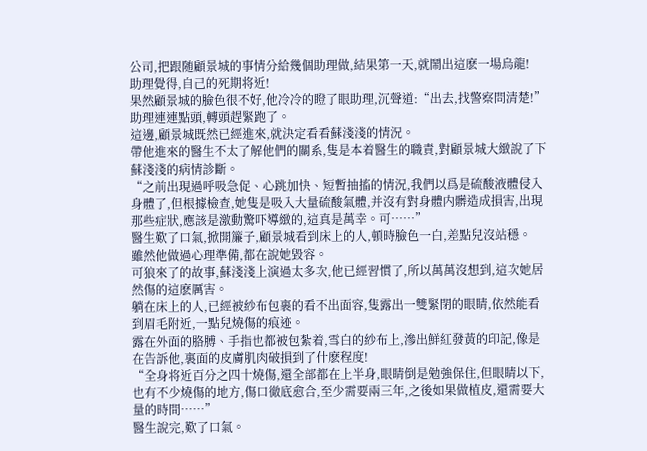公司,把跟随顧景城的事情分給幾個助理做,結果第一天,就鬧出這麽一場烏龍!
助理覺得,自己的死期将近!
果然顧景城的臉色很不好,他冷冷的瞪了眼助理,沉聲道:“出去,找警察問清楚!”
助理連連點頭,轉頭趕緊跑了。
這邊,顧景城既然已經進來,就決定看看蘇淺淺的情況。
帶他進來的醫生不太了解他們的關系,隻是本着醫生的職責,對顧景城大緻說了下蘇淺淺的病情診斷。
“之前出現過呼吸急促、心跳加快、短暫抽搐的情況,我們以爲是硫酸液體侵入身體了,但根據檢查,她隻是吸入大量硫酸氣體,并沒有對身體内髒造成損害,出現那些症狀,應該是激動驚吓導緻的,這真是萬幸。可……”
醫生歎了口氣,掀開簾子,顧景城看到床上的人,頓時臉色一白,差點兒沒站穩。
雖然他做過心理準備,都在說她毀容。
可狼來了的故事,蘇淺淺上演過太多次,他已經習慣了,所以萬萬沒想到,這次她居然傷的這麽厲害。
躺在床上的人,已經被紗布包裹的看不出面容,隻露出一雙緊閉的眼睛,依然能看到眉毛附近,一點兒燒傷的痕迹。
露在外面的胳膊、手指也都被包紮着,雪白的紗布上,滲出鮮紅發黃的印記,像是在告訴他,裏面的皮膚肌肉破損到了什麽程度!
“全身将近百分之四十燒傷,還全部都在上半身,眼睛倒是勉強保住,但眼睛以下,也有不少燒傷的地方,傷口徹底愈合,至少需要兩三年,之後如果做植皮,還需要大量的時間……”
醫生說完,歎了口氣。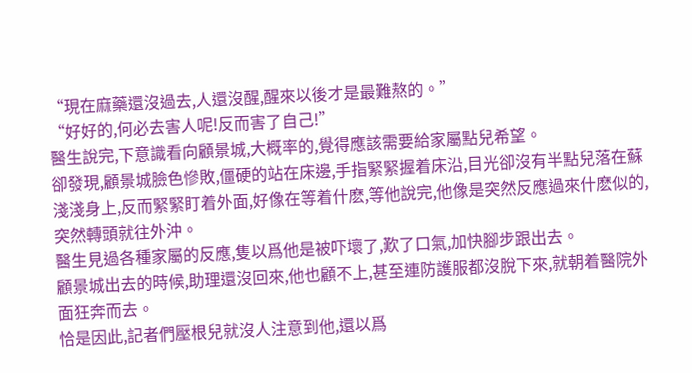“現在麻藥還沒過去,人還沒醒,醒來以後才是最難熬的。”
“好好的,何必去害人呢!反而害了自己!”
醫生說完,下意識看向顧景城,大概率的,覺得應該需要給家屬點兒希望。
卻發現,顧景城臉色慘敗,僵硬的站在床邊,手指緊緊握着床沿,目光卻沒有半點兒落在蘇淺淺身上,反而緊緊盯着外面,好像在等着什麽,等他說完,他像是突然反應過來什麽似的,突然轉頭就往外沖。
醫生見過各種家屬的反應,隻以爲他是被吓壞了,歎了口氣,加快腳步跟出去。
顧景城出去的時候,助理還沒回來,他也顧不上,甚至連防護服都沒脫下來,就朝着醫院外面狂奔而去。
恰是因此,記者們壓根兒就沒人注意到他,還以爲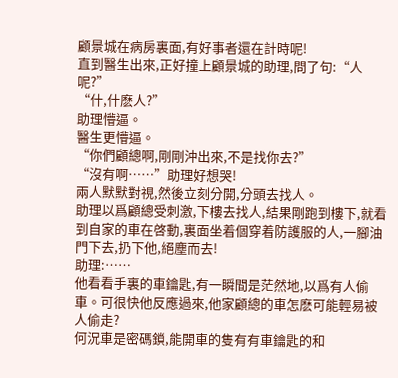顧景城在病房裏面,有好事者還在計時呢!
直到醫生出來,正好撞上顧景城的助理,問了句:“人呢?”
“什,什麽人?”
助理懵逼。
醫生更懵逼。
“你們顧總啊,剛剛沖出來,不是找你去?”
“沒有啊……”助理好想哭!
兩人默默對視,然後立刻分開,分頭去找人。
助理以爲顧總受刺激,下樓去找人,結果剛跑到樓下,就看到自家的車在啓動,裏面坐着個穿着防護服的人,一腳油門下去,扔下他,絕塵而去!
助理:……
他看看手裏的車鑰匙,有一瞬間是茫然地,以爲有人偷車。可很快他反應過來,他家顧總的車怎麽可能輕易被人偷走?
何況車是密碼鎖,能開車的隻有有車鑰匙的和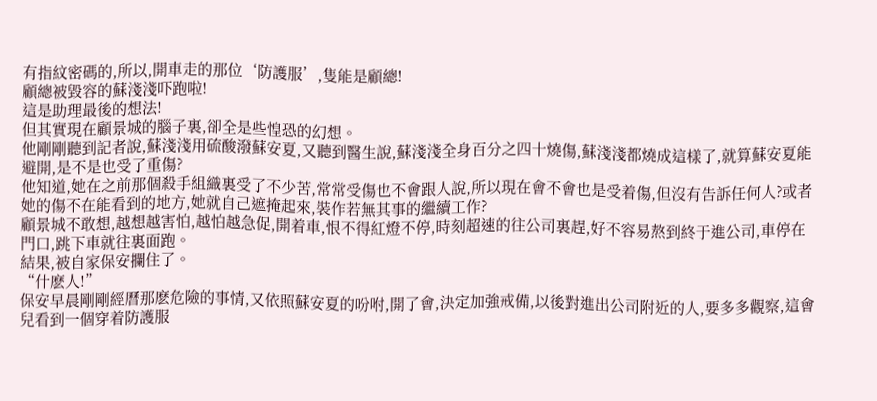有指紋密碼的,所以,開車走的那位‘防護服’,隻能是顧總!
顧總被毀容的蘇淺淺吓跑啦!
這是助理最後的想法!
但其實現在顧景城的腦子裏,卻全是些惶恐的幻想。
他剛剛聽到記者說,蘇淺淺用硫酸潑蘇安夏,又聽到醫生說,蘇淺淺全身百分之四十燒傷,蘇淺淺都燒成這樣了,就算蘇安夏能避開,是不是也受了重傷?
他知道,她在之前那個殺手組織裏受了不少苦,常常受傷也不會跟人說,所以現在會不會也是受着傷,但沒有告訴任何人?或者她的傷不在能看到的地方,她就自己遮掩起來,裝作若無其事的繼續工作?
顧景城不敢想,越想越害怕,越怕越急促,開着車,恨不得紅燈不停,時刻超速的往公司裏趕,好不容易熬到終于進公司,車停在門口,跳下車就往裏面跑。
結果,被自家保安攔住了。
“什麽人!”
保安早晨剛剛經曆那麽危險的事情,又依照蘇安夏的吩咐,開了會,決定加強戒備,以後對進出公司附近的人,要多多觀察,這會兒看到一個穿着防護服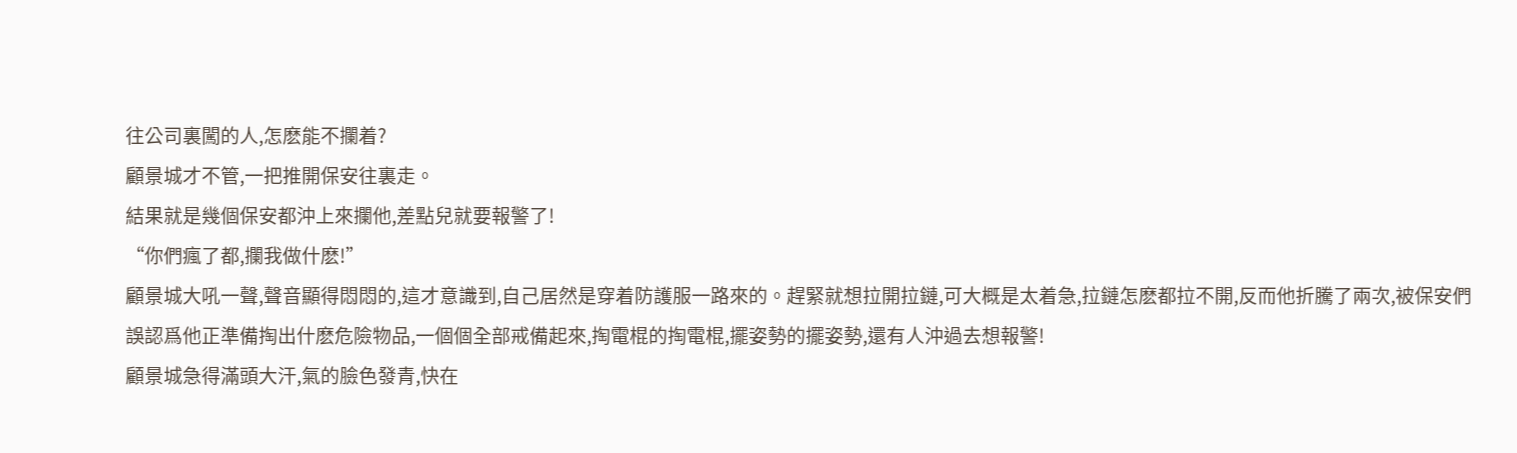往公司裏闖的人,怎麽能不攔着?
顧景城才不管,一把推開保安往裏走。
結果就是幾個保安都沖上來攔他,差點兒就要報警了!
“你們瘋了都,攔我做什麽!”
顧景城大吼一聲,聲音顯得悶悶的,這才意識到,自己居然是穿着防護服一路來的。趕緊就想拉開拉鏈,可大概是太着急,拉鏈怎麽都拉不開,反而他折騰了兩次,被保安們誤認爲他正準備掏出什麽危險物品,一個個全部戒備起來,掏電棍的掏電棍,擺姿勢的擺姿勢,還有人沖過去想報警!
顧景城急得滿頭大汗,氣的臉色發青,快在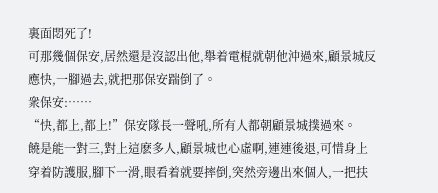裏面悶死了!
可那幾個保安,居然還是沒認出他,舉着電棍就朝他沖過來,顧景城反應快,一腳過去,就把那保安踹倒了。
衆保安:……
“快,都上,都上!”保安隊長一聲吼,所有人都朝顧景城撲過來。
饒是能一對三,對上這麽多人,顧景城也心虛啊,連連後退,可惜身上穿着防護服,腳下一滑,眼看着就要摔倒,突然旁邊出來個人,一把扶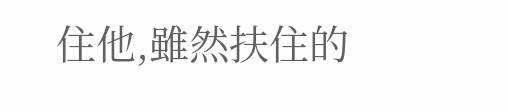住他,雖然扶住的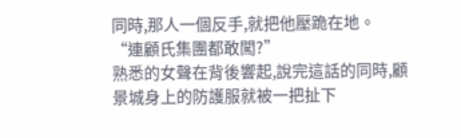同時,那人一個反手,就把他壓跪在地。
“連顧氏集團都敢闖?”
熟悉的女聲在背後響起,說完這話的同時,顧景城身上的防護服就被一把扯下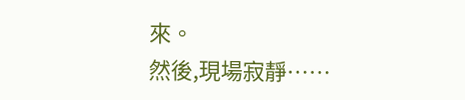來。
然後,現場寂靜……